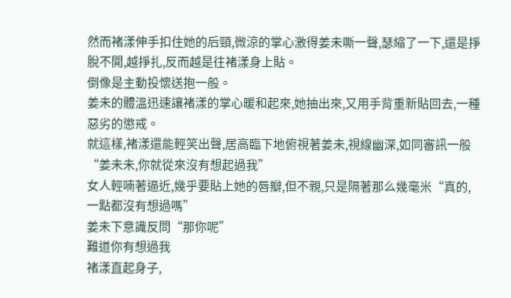然而褚漾伸手扣住她的后頸,微涼的掌心激得姜未嘶一聲,瑟縮了一下,還是掙脫不開,越掙扎,反而越是往褚漾身上貼。
倒像是主動投懷送抱一般。
姜未的體溫迅速讓褚漾的掌心暖和起來,她抽出來,又用手背重新貼回去,一種惡劣的懲戒。
就這樣,褚漾還能輕笑出聲,居高臨下地俯視著姜未,視線幽深,如同審訊一般“姜未未,你就從來沒有想起過我”
女人輕喃著逼近,幾乎要貼上她的唇瓣,但不親,只是隔著那么幾毫米“真的,一點都沒有想過嗎”
姜未下意識反問“那你呢”
難道你有想過我
褚漾直起身子,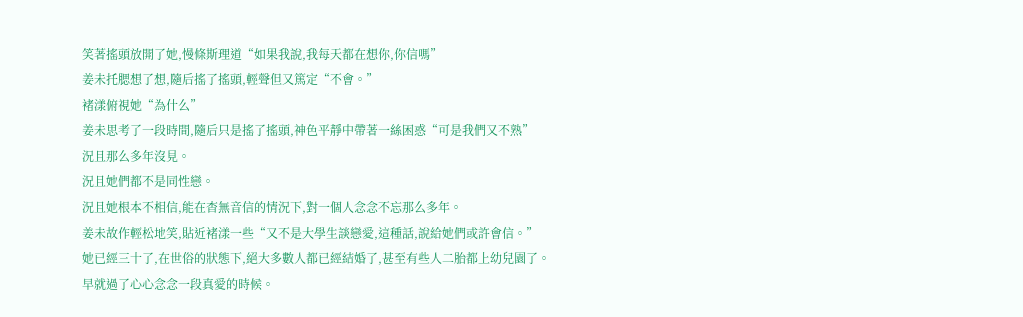笑著搖頭放開了她,慢條斯理道“如果我說,我每天都在想你,你信嗎”
姜未托腮想了想,隨后搖了搖頭,輕聲但又篤定“不會。”
褚漾俯視她“為什么”
姜未思考了一段時間,隨后只是搖了搖頭,神色平靜中帶著一絲困惑“可是我們又不熟”
況且那么多年沒見。
況且她們都不是同性戀。
況且她根本不相信,能在杳無音信的情況下,對一個人念念不忘那么多年。
姜未故作輕松地笑,貼近褚漾一些“又不是大學生談戀愛,這種話,說給她們或許會信。”
她已經三十了,在世俗的狀態下,絕大多數人都已經結婚了,甚至有些人二胎都上幼兒園了。
早就過了心心念念一段真愛的時候。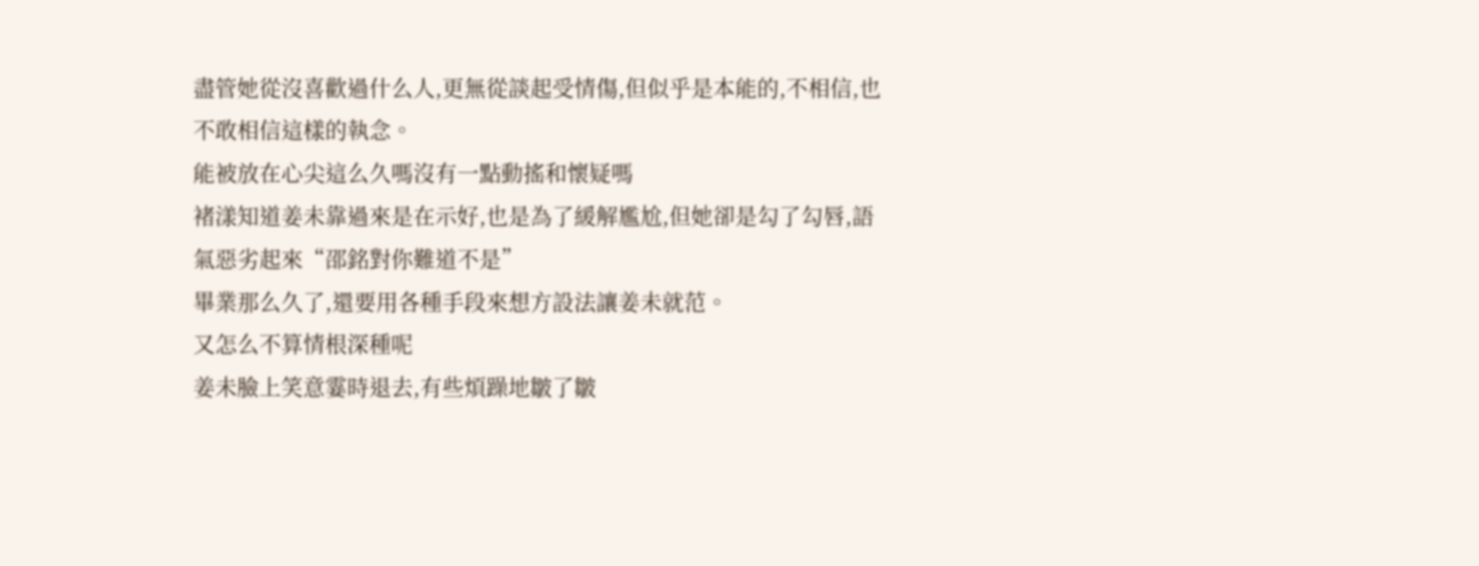盡管她從沒喜歡過什么人,更無從談起受情傷,但似乎是本能的,不相信,也不敢相信這樣的執念。
能被放在心尖這么久嗎沒有一點動搖和懷疑嗎
褚漾知道姜未靠過來是在示好,也是為了緩解尷尬,但她卻是勾了勾唇,語氣惡劣起來“邵銘對你難道不是”
畢業那么久了,還要用各種手段來想方設法讓姜未就范。
又怎么不算情根深種呢
姜未臉上笑意霎時退去,有些煩躁地皺了皺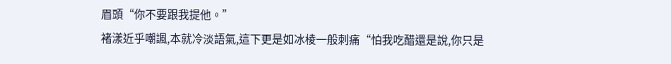眉頭“你不要跟我提他。”
褚漾近乎嘲諷,本就冷淡語氣,這下更是如冰棱一般刺痛“怕我吃醋還是說,你只是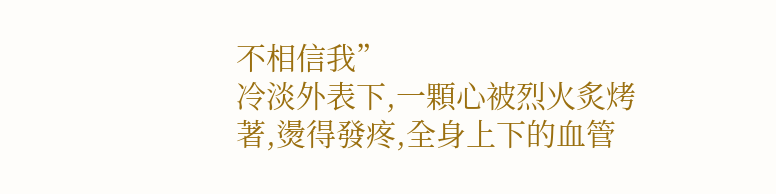不相信我”
冷淡外表下,一顆心被烈火炙烤著,燙得發疼,全身上下的血管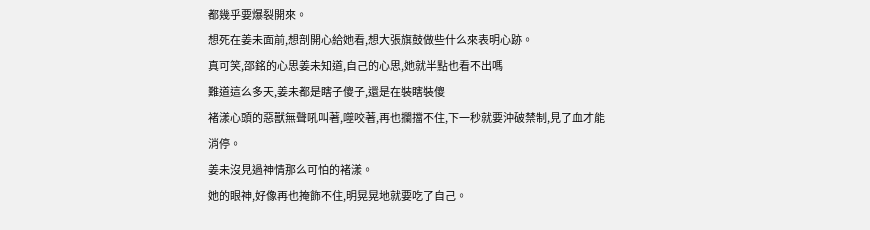都幾乎要爆裂開來。
想死在姜未面前,想剖開心給她看,想大張旗鼓做些什么來表明心跡。
真可笑,邵銘的心思姜未知道,自己的心思,她就半點也看不出嗎
難道這么多天,姜未都是瞎子傻子,還是在裝瞎裝傻
褚漾心頭的惡獸無聲吼叫著,噬咬著,再也攔擋不住,下一秒就要沖破禁制,見了血才能消停。
姜未沒見過神情那么可怕的褚漾。
她的眼神,好像再也掩飾不住,明晃晃地就要吃了自己。